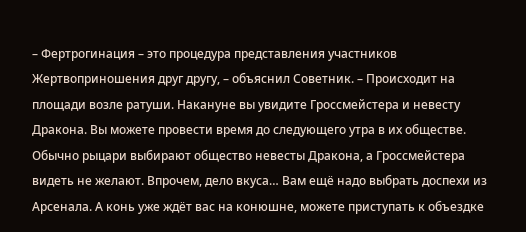– Фертрогинация – это процедура представления участников Жертвоприношения друг другу, – объяснил Советник. – Происходит на площади возле ратуши. Накануне вы увидите Гроссмейстера и невесту Дракона. Вы можете провести время до следующего утра в их обществе. Обычно рыцари выбирают общество невесты Дракона, а Гроссмейстера видеть не желают. Впрочем, дело вкуса… Вам ещё надо выбрать доспехи из Арсенала. А конь уже ждёт вас на конюшне, можете приступать к объездке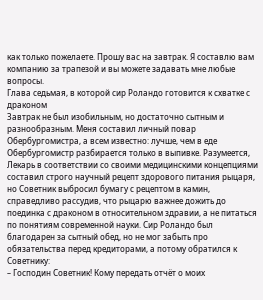как только пожелаете. Прошу вас на завтрак. Я составлю вам компанию за трапезой и вы можете задавать мне любые вопросы.
Глава седьмая, в которой сир Роландо готовится к схватке с драконом
Завтрак не был изобильным, но достаточно сытным и разнообразным. Меня составил личный повар Обербургомистра, а всем известно: лучше, чем в еде Обербургомистр разбирается только в выпивке. Разумеется, Лекарь в соответствии со своими медицинскими концепциями составил строго научный рецепт здорового питания рыцаря, но Советник выбросил бумагу с рецептом в камин, справедливо рассудив, что рыцарю важнее дожить до поединка с драконом в относительном здравии, а не питаться по понятиям современной науки. Сир Роландо был благодарен за сытный обед, но не мог забыть про обязательства перед кредиторами, а потому обратился к Советнику:
– Господин Советник! Кому передать отчёт о моих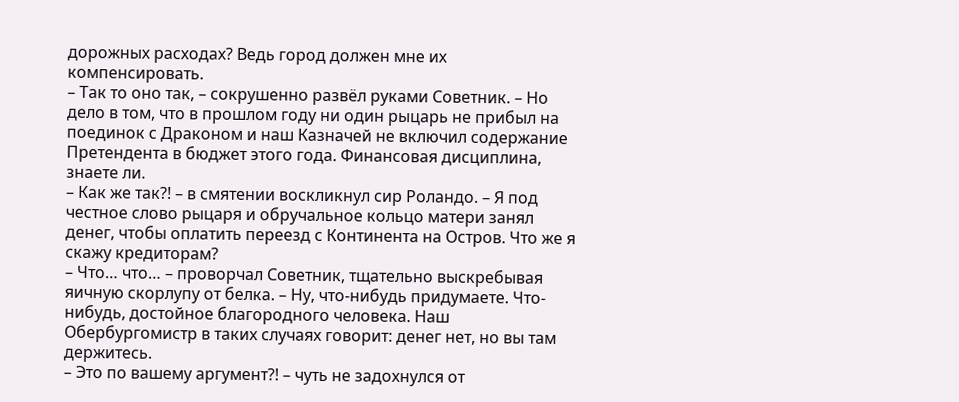дорожных расходах? Ведь город должен мне их компенсировать.
– Так то оно так, – сокрушенно развёл руками Советник. – Но дело в том, что в прошлом году ни один рыцарь не прибыл на поединок с Драконом и наш Казначей не включил содержание Претендента в бюджет этого года. Финансовая дисциплина, знаете ли.
– Как же так?! – в смятении воскликнул сир Роландо. – Я под честное слово рыцаря и обручальное кольцо матери занял денег, чтобы оплатить переезд с Континента на Остров. Что же я скажу кредиторам?
– Что… что… – проворчал Советник, тщательно выскребывая яичную скорлупу от белка. – Ну, что-нибудь придумаете. Что-нибудь, достойное благородного человека. Наш Обербургомистр в таких случаях говорит: денег нет, но вы там держитесь.
– Это по вашему аргумент?! – чуть не задохнулся от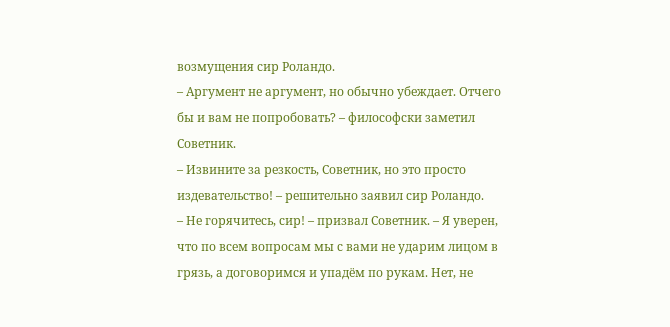возмущения сир Роландо.
– Аргумент не аргумент, но обычно убеждает. Отчего бы и вам не попробовать? – философски заметил Советник.
– Извините за резкость, Советник, но это просто издевательство! – решительно заявил сир Роландо.
– Не горячитесь, сир! – призвал Советник. – Я уверен, что по всем вопросам мы с вами не ударим лицом в грязь, а договоримся и упадём по рукам. Нет, не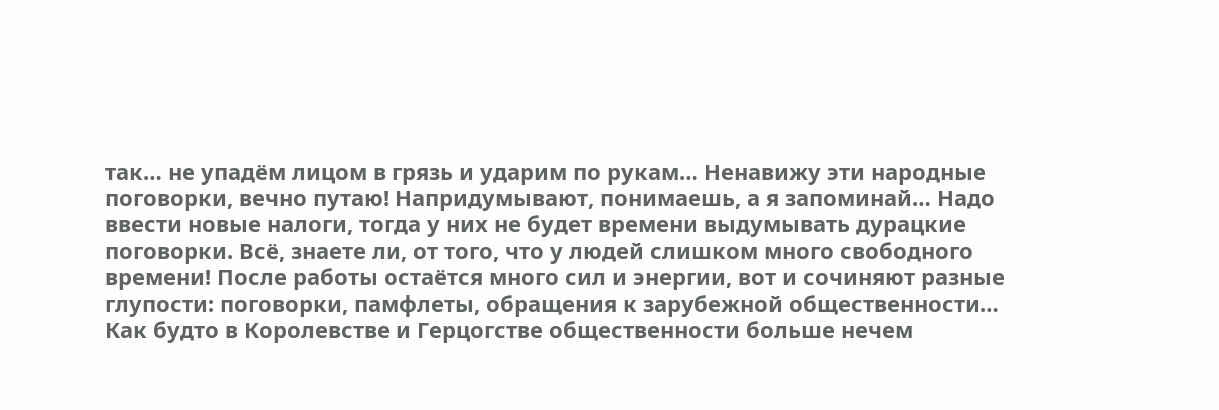так… не упадём лицом в грязь и ударим по рукам… Ненавижу эти народные поговорки, вечно путаю! Напридумывают, понимаешь, а я запоминай… Надо ввести новые налоги, тогда у них не будет времени выдумывать дурацкие поговорки. Всё, знаете ли, от того, что у людей слишком много свободного времени! После работы остаётся много сил и энергии, вот и сочиняют разные глупости: поговорки, памфлеты, обращения к зарубежной общественности… Как будто в Королевстве и Герцогстве общественности больше нечем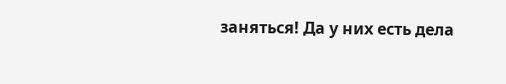заняться! Да у них есть дела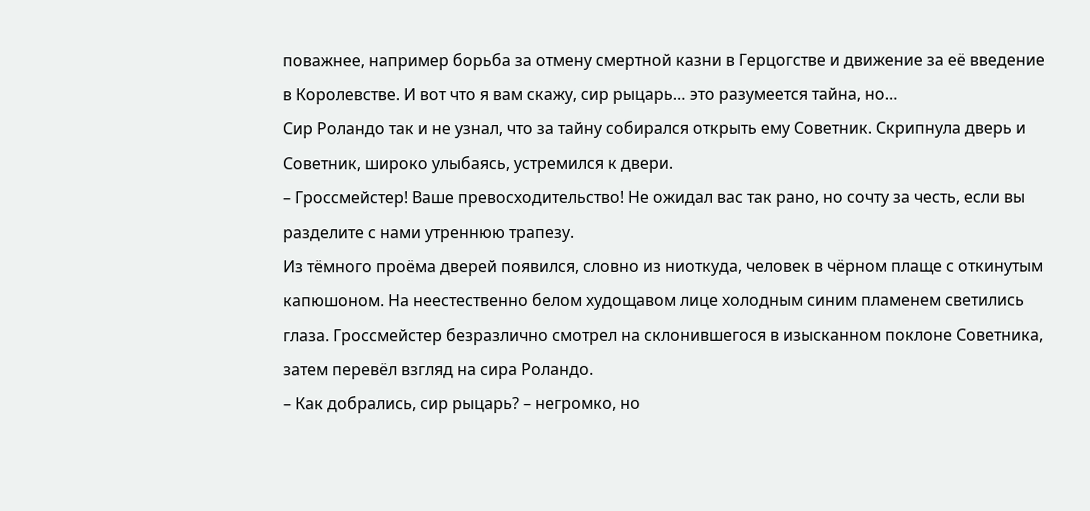поважнее, например борьба за отмену смертной казни в Герцогстве и движение за её введение в Королевстве. И вот что я вам скажу, сир рыцарь… это разумеется тайна, но…
Сир Роландо так и не узнал, что за тайну собирался открыть ему Советник. Скрипнула дверь и Советник, широко улыбаясь, устремился к двери.
– Гроссмейстер! Ваше превосходительство! Не ожидал вас так рано, но сочту за честь, если вы разделите с нами утреннюю трапезу.
Из тёмного проёма дверей появился, словно из ниоткуда, человек в чёрном плаще с откинутым капюшоном. На неестественно белом худощавом лице холодным синим пламенем светились глаза. Гроссмейстер безразлично смотрел на склонившегося в изысканном поклоне Советника, затем перевёл взгляд на сира Роландо.
– Как добрались, сир рыцарь? – негромко, но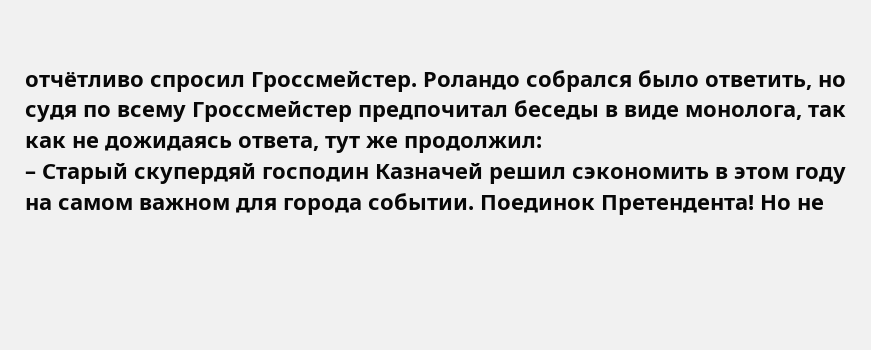отчётливо спросил Гроссмейстер. Роландо собрался было ответить, но судя по всему Гроссмейстер предпочитал беседы в виде монолога, так как не дожидаясь ответа, тут же продолжил:
– Старый скупердяй господин Казначей решил сэкономить в этом году на самом важном для города событии. Поединок Претендента! Но не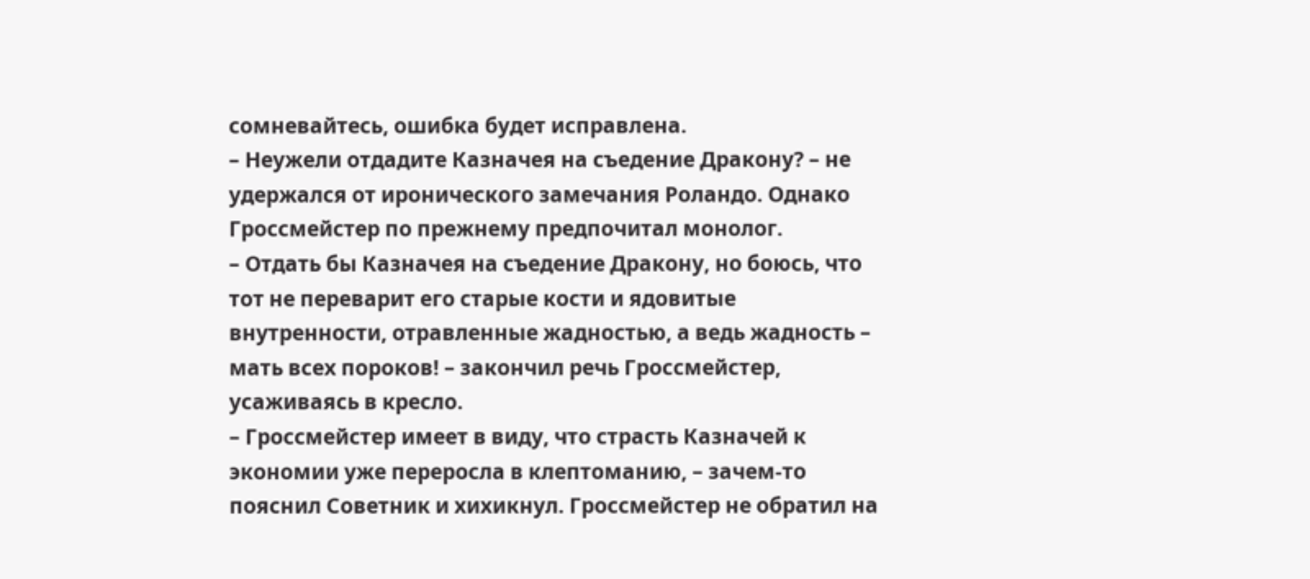сомневайтесь, ошибка будет исправлена.
– Неужели отдадите Казначея на съедение Дракону? – не удержался от иронического замечания Роландо. Однако Гроссмейстер по прежнему предпочитал монолог.
– Отдать бы Казначея на съедение Дракону, но боюсь, что тот не переварит его старые кости и ядовитые внутренности, отравленные жадностью, а ведь жадность – мать всех пороков! – закончил речь Гроссмейстер, усаживаясь в кресло.
– Гроссмейстер имеет в виду, что страсть Казначей к экономии уже переросла в клептоманию, – зачем-то пояснил Советник и хихикнул. Гроссмейстер не обратил на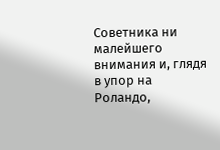Советника ни малейшего внимания и, глядя в упор на Роландо,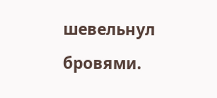шевельнул бровями.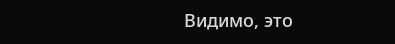Видимо, это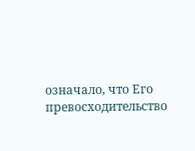означало, что Его превосходительство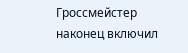Гроссмейстер наконец включил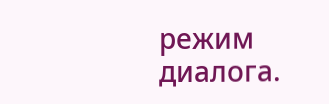режим диалога.